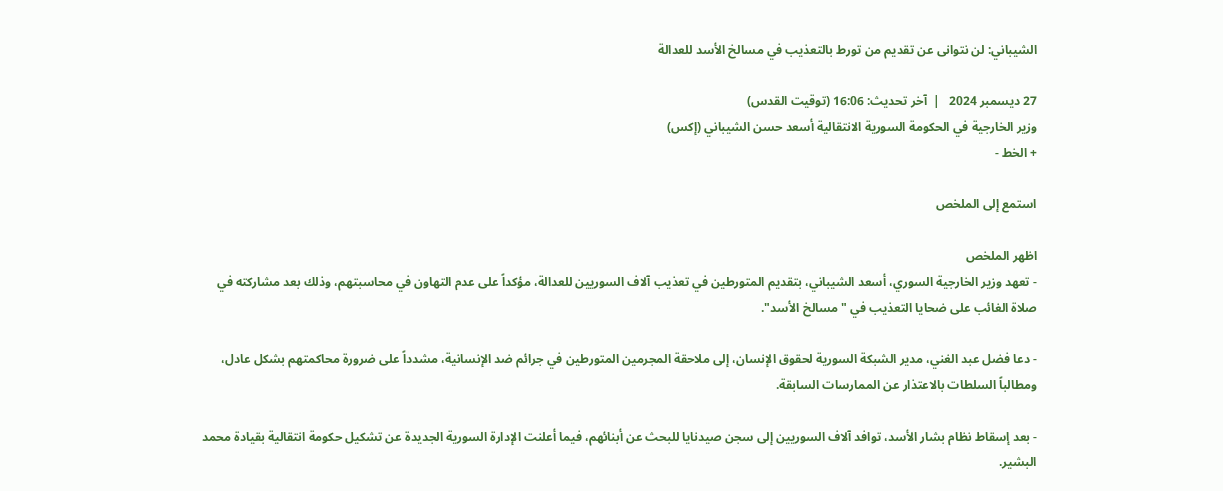الشيباني: لن نتوانى عن تقديم من تورط بالتعذيب في مسالخ الأسد للعدالة

27 ديسمبر 2024   |  آخر تحديث: 16:06 (توقيت القدس)
وزير الخارجية في الحكومة السورية الانتقالية أسعد حسن الشيباني (إكس)
+ الخط -

استمع إلى الملخص

اظهر الملخص
- تعهد وزير الخارجية السوري، أسعد الشيباني، بتقديم المتورطين في تعذيب آلاف السوريين للعدالة، مؤكداً على عدم التهاون في محاسبتهم، وذلك بعد مشاركته في صلاة الغائب على ضحايا التعذيب في "مسالخ الأسد".

- دعا فضل عبد الغني، مدير الشبكة السورية لحقوق الإنسان، إلى ملاحقة المجرمين المتورطين في جرائم ضد الإنسانية، مشدداً على ضرورة محاكمتهم بشكل عادل، ومطالباً السلطات بالاعتذار عن الممارسات السابقة.

- بعد إسقاط نظام بشار الأسد، توافد آلاف السوريين إلى سجن صيدنايا للبحث عن أبنائهم، فيما أعلنت الإدارة السورية الجديدة عن تشكيل حكومة انتقالية بقيادة محمد البشير.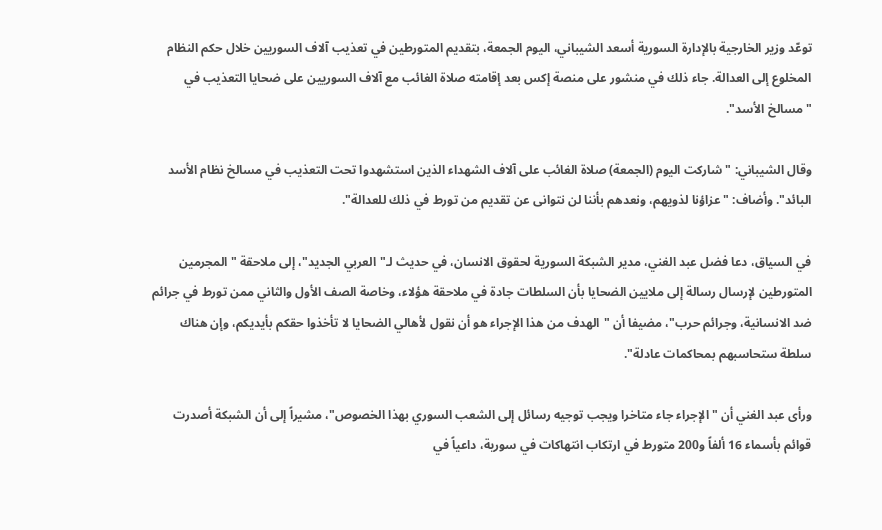توعّد وزير الخارجية بالإدارة السورية أسعد الشيباني، اليوم الجمعة، بتقديم المتورطين في تعذيب آلاف السوريين خلال حكم النظام المخلوع إلى العدالة. جاء ذلك في منشور على منصة إكس بعد إقامته صلاة الغائب مع آلاف السوريين على ضحايا التعذيب في "مسالخ الأسد".

وقال الشيباني: "شاركت اليوم (الجمعة) صلاة الغائب على آلاف الشهداء الذين استشهدوا تحت التعذيب في مسالخ نظام الأسد البائد". وأضاف: "عزاؤنا لذويهم، ونعدهم بأننا لن نتوانى عن تقديم من تورط في ذلك للعدالة".

في السياق، دعا فضل عبد الغني، مدير الشبكة السورية لحقوق الانسان، في حديث لـ"العربي الجديد"، إلى ملاحقة "المجرمين المتورطين لإرسال رسالة إلى ملايين الضحايا بأن السلطات جادة في ملاحقة هؤلاء، وخاصة الصف الأول والثاني ممن تورط في جرائم ضد الانسانية، وجرائم حرب"، مضيفا أن "الهدف من هذا الإجراء هو أن نقول لأهالي الضحايا لا تأخذوا حقكم بأيديكم، وإن هناك سلطة ستحاسبهم بمحاكمات عادلة".

ورأى عبد الغني أن "الإجراء جاء متاخرا ويجب توجيه رسائل إلى الشعب السوري بهذا الخصوص"، مشيراً إلى أن الشبكة أصدرت قوائم بأسماء 16 ألفاً و200 متورط في ارتكاب انتهاكات في سورية، داعياً في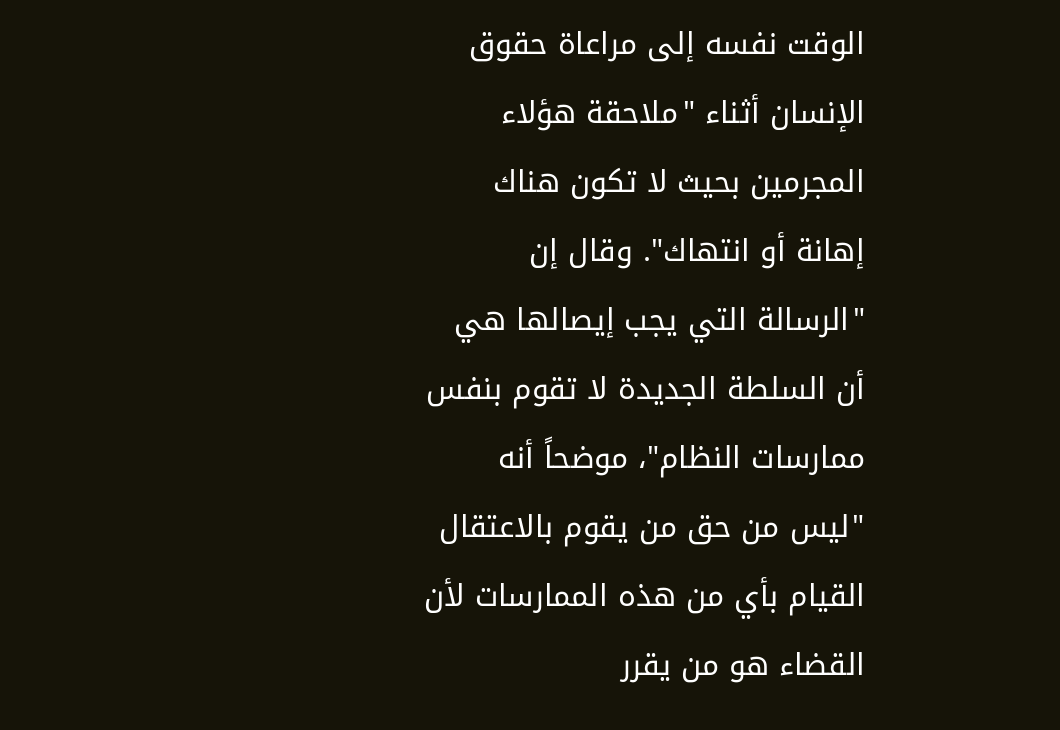الوقت نفسه إلى مراعاة حقوق الإنسان أثناء "ملاحقة هؤلاء المجرمين بحيث لا تكون هناك إهانة أو انتهاك". وقال إن "الرسالة التي يجب إيصالها هي أن السلطة الجديدة لا تقوم بنفس ممارسات النظام"، موضحاً أنه "ليس من حق من يقوم بالاعتقال القيام بأي من هذه الممارسات لأن القضاء هو من يقرر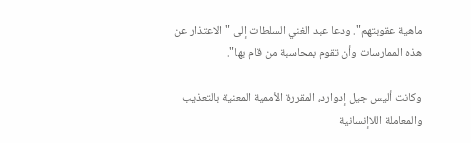ماهية عقوبتهم". ودعا عبد الغني السلطات إلى "الاعتذار عن هذه الممارسات وأن تقوم بمحاسبة من قام بها".

وكانت أليس جيل إدوارد، المقررة الأممية المعنية بالتعذيب والمعاملة اللاإنسانية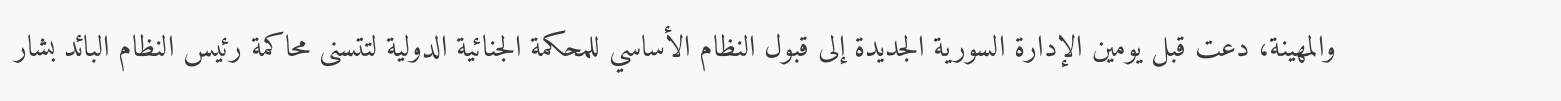والمهينة، دعت قبل يومين الإدارة السورية الجديدة إلى قبول النظام الأساسي للمحكمة الجنائية الدولية لتتسنى محاكمة رئيس النظام البائد بشار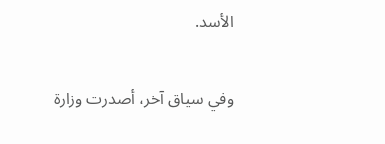الأسد.

وفي سياق آخر، أصدرت وزارة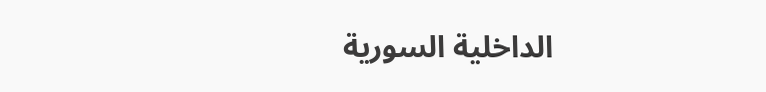الداخلية السورية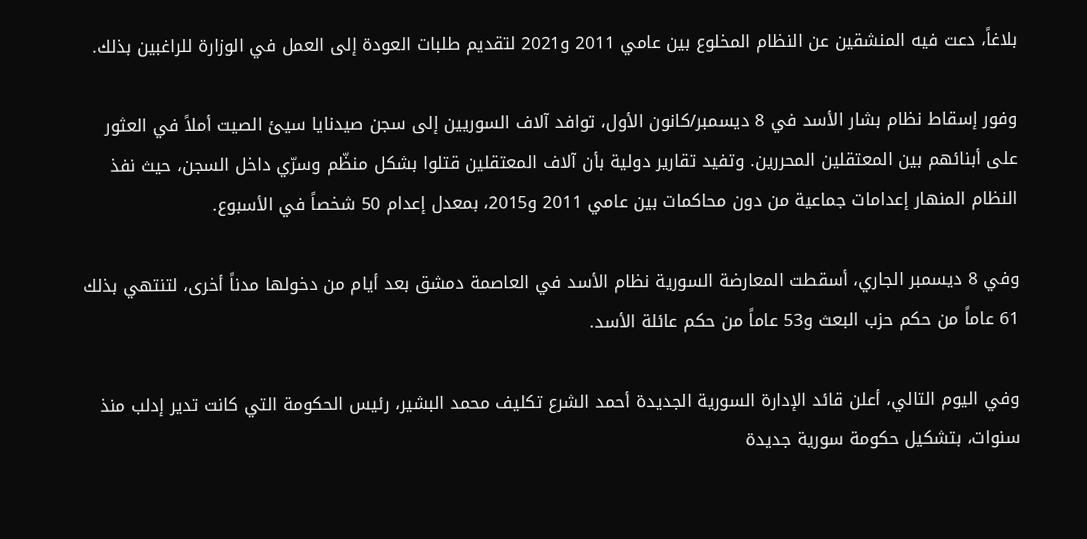بلاغاً، دعت فيه المنشقين عن النظام المخلوع بين عامي 2011 و2021 لتقديم طلبات العودة إلى العمل في الوزارة للراغبين بذلك.

وفور إسقاط نظام بشار الأسد في 8 ديسمبر/كانون الأول، توافد آلاف السوريين إلى سجن صيدنايا سيئ الصيت أملاً في العثور على أبنائهم بين المعتقلين المحررين. وتفيد تقارير دولية بأن آلاف المعتقلين قتلوا بشكل منظّم وسرّي داخل السجن، حيث نفذ النظام المنهار إعدامات جماعية من دون محاكمات بين عامي 2011 و2015، بمعدل إعدام 50 شخصاً في الأسبوع.

وفي 8 ديسمبر الجاري، أسقطت المعارضة السورية نظام الأسد في العاصمة دمشق بعد أيام من دخولها مدناً أخرى، لتنتهي بذلك 61 عاماً من حكم حزب البعث و53 عاماً من حكم عائلة الأسد.

وفي اليوم التالي، أعلن قائد الإدارة السورية الجديدة أحمد الشرع تكليف محمد البشير، رئيس الحكومة التي كانت تدير إدلب منذ سنوات، بتشكيل حكومة سورية جديدة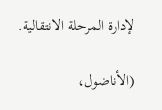لإدارة المرحلة الانتقالية.

(الأناضول،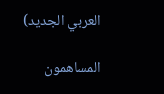العربي الجديد)

المساهمون